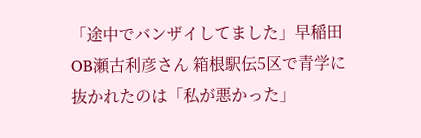「途中でバンザイしてました」早稲田OB瀬古利彦さん 箱根駅伝5区で青学に抜かれたのは「私が悪かった」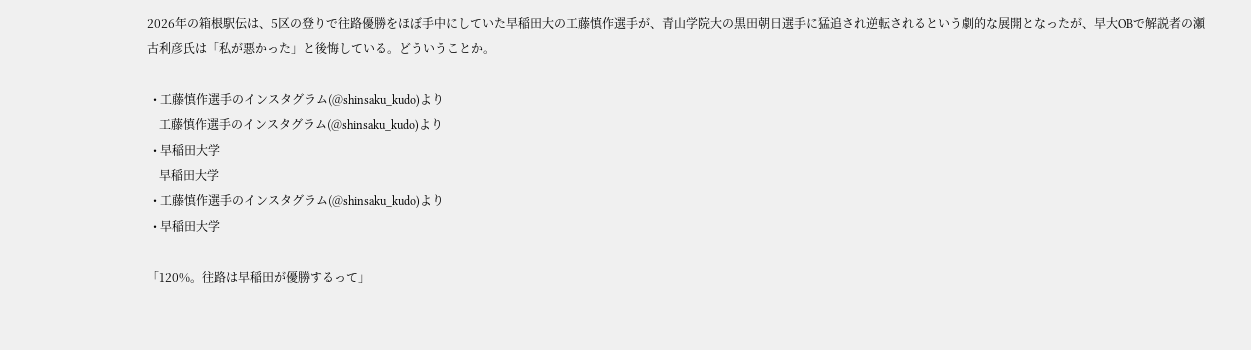2026年の箱根駅伝は、5区の登りで往路優勝をほぼ手中にしていた早稲田大の工藤慎作選手が、青山学院大の黒田朝日選手に猛追され逆転されるという劇的な展開となったが、早大OBで解説者の瀬古利彦氏は「私が悪かった」と後悔している。どういうことか。

  • 工藤慎作選手のインスタグラム(@shinsaku_kudo)より
    工藤慎作選手のインスタグラム(@shinsaku_kudo)より
  • 早稲田大学
    早稲田大学
  • 工藤慎作選手のインスタグラム(@shinsaku_kudo)より
  • 早稲田大学

「120%。往路は早稲田が優勝するって」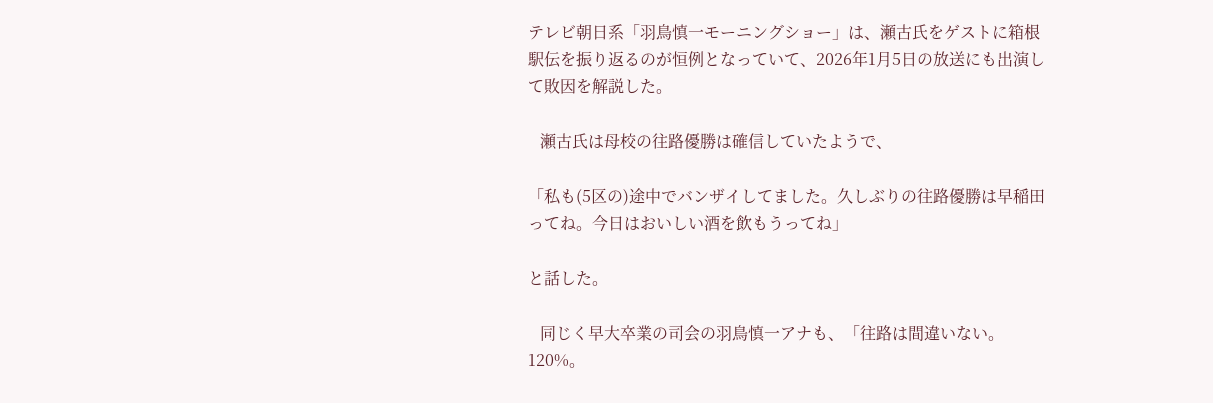テレビ朝日系「羽鳥慎一モーニングショー」は、瀬古氏をゲストに箱根駅伝を振り返るのが恒例となっていて、2026年1月5日の放送にも出演して敗因を解説した。

   瀬古氏は母校の往路優勝は確信していたようで、

「私も(5区の)途中でバンザイしてました。久しぶりの往路優勝は早稲田ってね。今日はおいしい酒を飲もうってね」

と話した。

   同じく早大卒業の司会の羽鳥慎一アナも、「往路は間違いない。120%。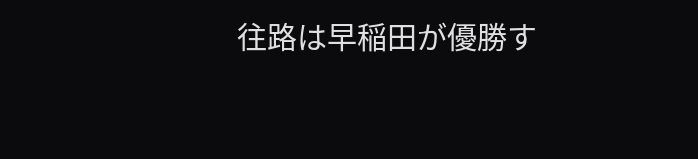往路は早稲田が優勝す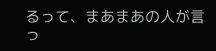るって、まあまあの人が言っ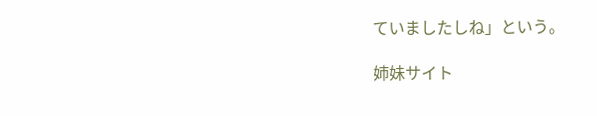ていましたしね」という。

姉妹サイト